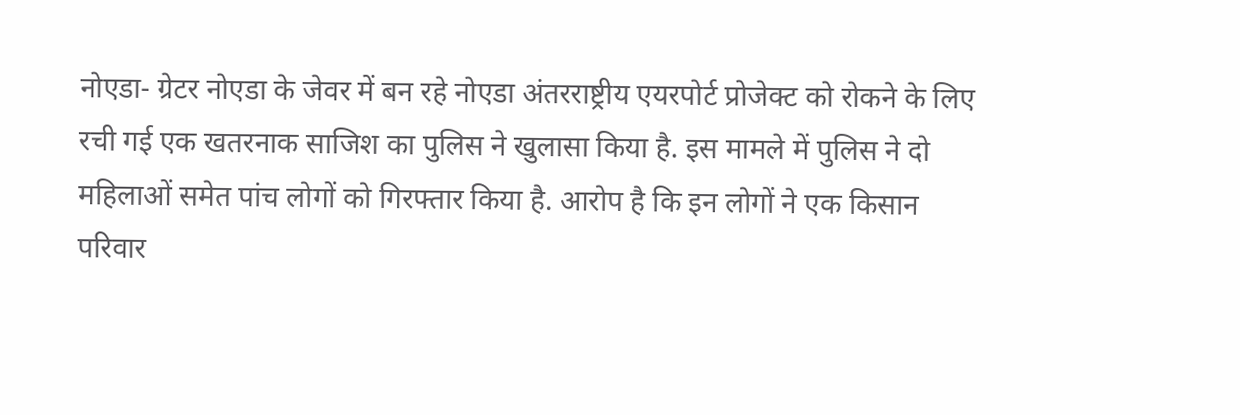नोएडा- ग्रेटर नोएडा के जेवर में बन रहे नोएडा अंतरराष्ट्रीय एयरपोर्ट प्रोजेक्ट को रोकने के लिए रची गई एक खतरनाक साजिश का पुलिस ने खुलासा किया है. इस मामले में पुलिस ने दो महिलाओं समेत पांच लोगों को गिरफ्तार किया है. आरोप है कि इन लोगों ने एक किसान परिवार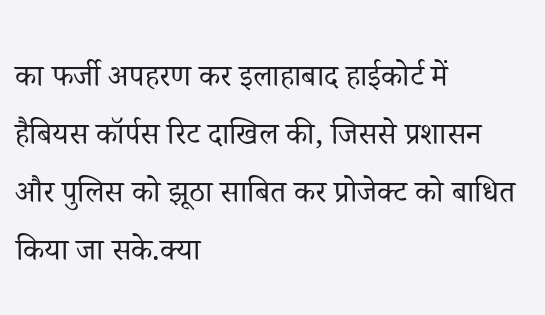का फर्जी अपहरण कर इलाहाबाद हाईकोर्ट में हैबियस कॉर्पस रिट दाखिल की, जिससे प्रशासन और पुलिस को झूठा साबित कर प्रोजेक्ट को बाधित किया जा सके.क्या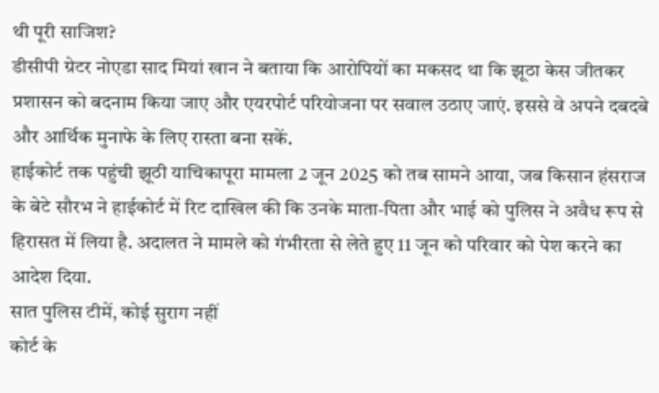थी पूरी साजिश?
डीसीपी ग्रेटर नोएडा साद मियां खान ने बताया कि आरोपियों का मकसद था कि झूठा केस जीतकर प्रशासन को बदनाम किया जाए और एयरपोर्ट परियोजना पर सवाल उठाए जाएं. इससे वे अपने दबदबे और आर्थिक मुनाफे के लिए रास्ता बना सकें.
हाईकोर्ट तक पहुंची झूठी याचिकापूरा मामला 2 जून 2025 को तब सामने आया, जब किसान हंसराज के बेटे सौरभ ने हाईकोर्ट में रिट दाखिल की कि उनके माता-पिता और भाई को पुलिस ने अवैध रूप से हिरासत में लिया है. अदालत ने मामले को गंभीरता से लेते हुए 11 जून को परिवार को पेश करने का आदेश दिया.
सात पुलिस टीमें, कोई सुराग नहीं
कोर्ट के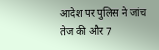आदेश पर पुलिस ने जांच तेज की और 7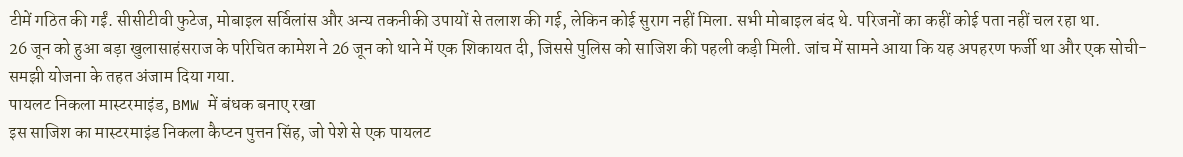टीमें गठित की गईं. सीसीटीवी फुटेज, मोबाइल सर्विलांस और अन्य तकनीकी उपायों से तलाश की गई, लेकिन कोई सुराग नहीं मिला. सभी मोबाइल बंद थे. परिजनों का कहीं कोई पता नहीं चल रहा था.
26 जून को हुआ बड़ा खुलासाहंसराज के परिचित कामेश ने 26 जून को थाने में एक शिकायत दी, जिससे पुलिस को साजिश की पहली कड़ी मिली. जांच में सामने आया कि यह अपहरण फर्जी था और एक सोची-समझी योजना के तहत अंजाम दिया गया.
पायलट निकला मास्टरमाइंड, BMW में बंधक बनाए रखा
इस साजिश का मास्टरमाइंड निकला कैप्टन पुत्तन सिंह, जो पेशे से एक पायलट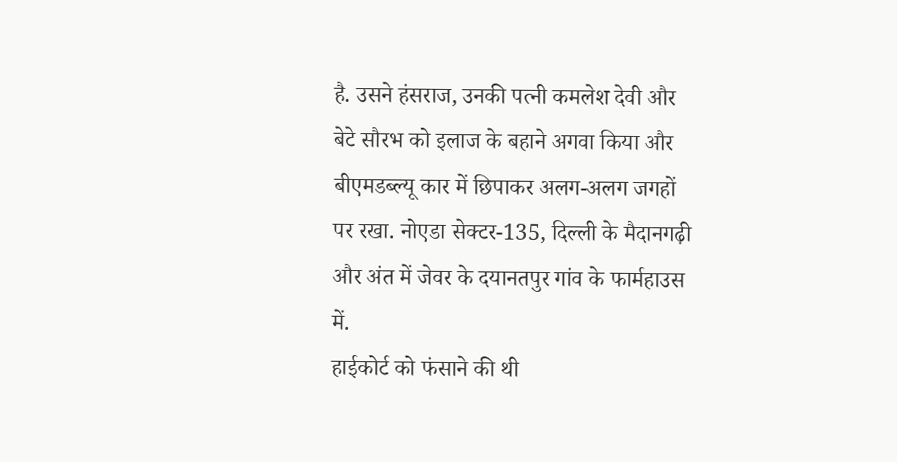है. उसने हंसराज, उनकी पत्नी कमलेश देवी और बेटे सौरभ को इलाज के बहाने अगवा किया और बीएमडब्ल्यू कार में छिपाकर अलग-अलग जगहों पर रखा. नोएडा सेक्टर-135, दिल्ली के मैदानगढ़ी और अंत में जेवर के दयानतपुर गांव के फार्महाउस में.
हाईकोर्ट को फंसाने की थी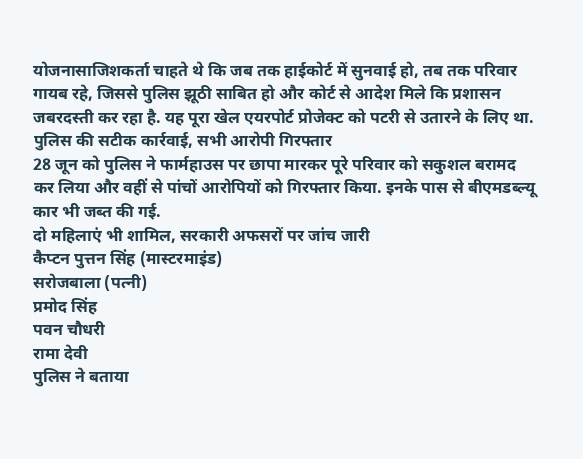योजनासाजिशकर्ता चाहते थे कि जब तक हाईकोर्ट में सुनवाई हो, तब तक परिवार गायब रहे, जिससे पुलिस झूठी साबित हो और कोर्ट से आदेश मिले कि प्रशासन जबरदस्ती कर रहा है. यह पूरा खेल एयरपोर्ट प्रोजेक्ट को पटरी से उतारने के लिए था.
पुलिस की सटीक कार्रवाई, सभी आरोपी गिरफ्तार
28 जून को पुलिस ने फार्महाउस पर छापा मारकर पूरे परिवार को सकुशल बरामद कर लिया और वहीं से पांचों आरोपियों को गिरफ्तार किया. इनके पास से बीएमडब्ल्यू कार भी जब्त की गई.
दो महिलाएं भी शामिल, सरकारी अफसरों पर जांच जारी
कैप्टन पुत्तन सिंह (मास्टरमाइंड)
सरोजबाला (पत्नी)
प्रमोद सिंह
पवन चौधरी
रामा देवी
पुलिस ने बताया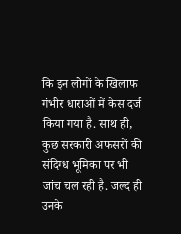कि इन लोगों के खिलाफ गंभीर धाराओं में केस दर्ज किया गया है. साथ ही, कुछ सरकारी अफसरों की संदिग्ध भूमिका पर भी जांच चल रही है. जल्द ही उनके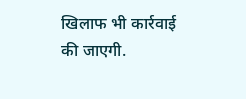खिलाफ भी कार्रवाई की जाएगी.